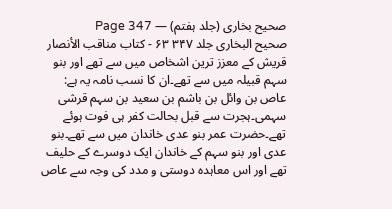صحیح بخاری (جلد ہفتم) — Page 347
صحیح البخاری جلد ۳۴۷ ۶۳ - كتاب مناقب الأنصار قریش کے معزز ترین اشخاص میں سے تھے اور بنو سہم قبیلہ میں سے تھے۔ان کا نسب نامہ یہ ہے: عاص بن وائل بن باشم بن سعید بن سہم قرشی سہمی۔ہجرت سے قبل بحالت کفر ہی فوت ہوئے تھے۔حضرت عمر بنو عدی خاندان میں سے تھے۔بنو عدی اور بنو سہم کے خاندان ایک دوسرے کے حلیف تھے اور اس معاہدہ دوستی و مدد کی وجہ سے عاص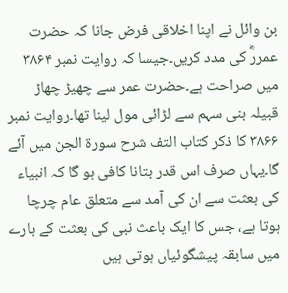بن وائل نے اپنا اخلاقی فرض جانا کہ حضرت عمررؓ کی مدد کریں۔جیسا کہ روایت نمبر ۳۸۶۴ میں صراحت ہے۔حضرت عمر سے چھیڑ چھاڑ قبیلہ بنی سہم سے لڑائی مول لینا تھا۔روایت نمبر ۳۸۶۶ کا ذکر کتاب التف شرح سورۃ الجن میں آئے گا۔یہاں صرف اس قدر بتانا کافی ہو گا کہ انبیاء کی بعثت سے ان کی آمد سے متعلق عام چرچا ہوتا ہے، جس کا ایک باعث نبی کی بعثت کے بارے میں سابقہ پیشگوئیاں ہوتی ہیں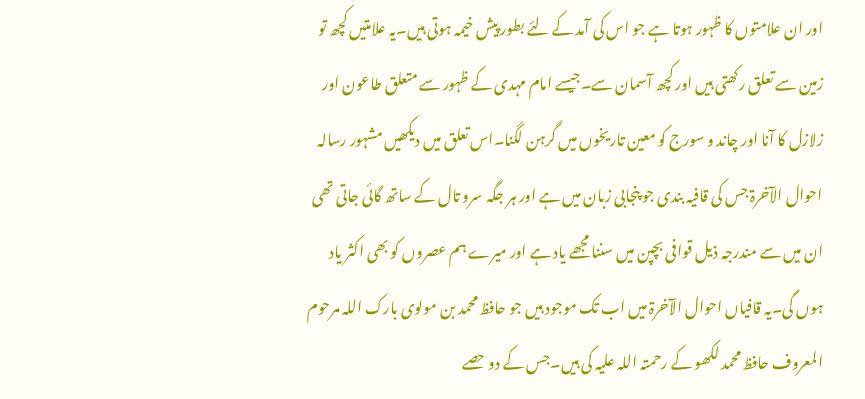اور ان علامتوں کا ظہور ہوتا ہے جو اس کی آمد کے لئے بطور پیش خیمہ ہوتی ہیں۔یہ علامتیں کچھ تو زمین سے تعلق رکھتی ہیں اور کچھ آسمان سے۔جیسے امام مہدی کے ظہور سے متعلق طاعون اور زلازل کا آنا اور چاند و سورج کو معین تاریخوں میں گرہن لگنا۔اس تعلق میں دیکھیں مشہور رسالہ احوال الآخرۃ جس کی قافیہ بندی جو پنجابی زبان میں ہے اور ہر جگہ سرو تال کے ساتھ گائی جاتی تھی ان میں سے مندرجہ ذیل قوافی بچپن میں سننا مجھے یاد ہے اور میرے ہم عصروں کو بھی اکثر یاد ہوں گی۔یہ قافیاں احوال الآخرۃ میں اب تک موجود ہیں جو حافظ محمد بن مولوی بارک اللہ مرحوم المعروف حافظ محمد لکھو کے رحمتہ اللہ علیہ کی ہیں۔جس کے دو حصے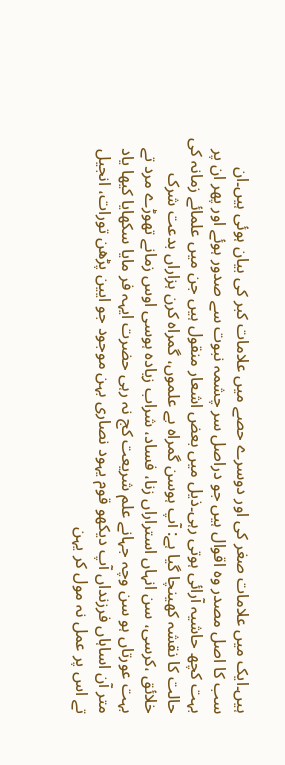ہیں۔ایک میں علامات صغر کی اور دوسرے حصے میں علامات کبر کی بیان ہوئی ہیں۔ان سب کا اصل مصدر وہ اقوال ہیں جو دراصل سر چشمہ نبوت سے صدور ہوئے اور پھر ان پر بہت کچھ حاشیہ آرائی ہوتی رہی۔ذیل میں بعض اشعار منقول ہیں جن میں علمائے زمانہ کی حالت کا نقشہ کھینچا گیا ہے: آپ ہوسن گمراہ بے علموں، گمراہ کرن ہزاراں بدعت شرک خلائق ،کرسی، سن انہاں استراراں زنا، فساد، شراب زیادہ ہوسی اوس زمانے تھوڑے مرد تے بہت عورتاں ہو سن وچہ جہانے علم شریعت کج نہ رہی حضرت ایہہ فر مایا سکھایا کیها یاد متر آن اساہاں فرزنداں آپ دیکھو قوم یہود نصاری بہن موجود جو ایین پڑھن تورات، انجیل تے اس پر عمل نہ مول کر یہن